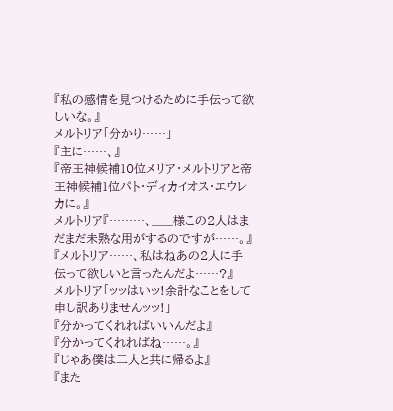『私の感情を見つけるために手伝って欲しいな。』
メルトリア「分かり……」
『主に……、』
『帝王神候補10位メリア・メルトリアと帝王神候補1位パト・ディカイオス・エウレカに。』
メルトリア『………、___様この2人はまだまだ未熟な用がするのですが……。』
『メルトリア……、私はねあの2人に手伝って欲しいと言ったんだよ……?』
メルトリア「ッッはいッ!余計なことをして申し訳ありませんッッ!」
『分かってくれればいいんだよ』
『分かってくれればね……。』
『じゃあ僕は二人と共に帰るよ』
『また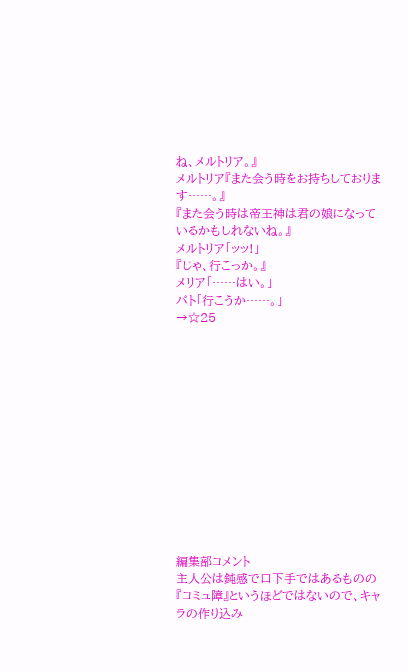ね、メルトリア。』
メルトリア『また会う時をお持ちしております……。』
『また会う時は帝王神は君の娘になっているかもしれないね。』
メルトリア「ッッ!」
『じゃ、行こっか。』
メリア「……はい。」
パト「行こうか……。」
→☆25













編集部コメント
主人公は鈍感で口下手ではあるものの『コミュ障』というほどではないので、キャラの作り込み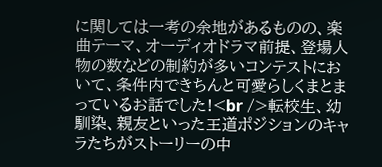に関しては一考の余地があるものの、楽曲テーマ、オーディオドラマ前提、登場人物の数などの制約が多いコンテストにおいて、条件内できちんと可愛らしくまとまっているお話でした!<br />転校生、幼馴染、親友といった王道ポジションのキャラたちがストーリーの中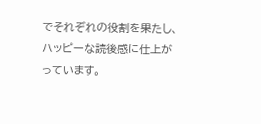でそれぞれの役割を果たし、ハッピーな読後感に仕上がっています。